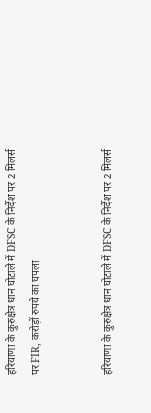हरियाणा के कुरुक्षेत्र धान घोटाले में DFSC के निर्देश पर 2 मिलर्स पर FIR, करोड़ों रुपये का घपला


हरियाणा के कुरुक्षेत्र धान घोटाले में DFSC के निर्देश पर 2 मिलर्स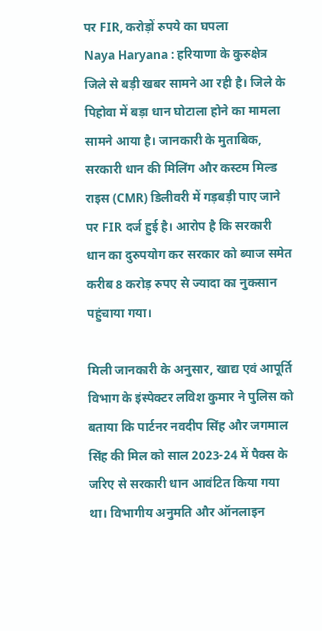पर FIR, करोड़ों रुपये का घपला
Naya Haryana : हरियाणा के कुरुक्षेत्र जिले से बड़ी खबर सामने आ रही है। जिले के पिहोवा में बड़ा धान घोटाला होने का मामला सामने आया है। जानकारी के मुताबिक, सरकारी धान की मिलिंग और कस्टम मिल्ड राइस (CMR) डिलीवरी में गड़बड़ी पाए जाने पर FIR दर्ज हुई है। आरोप है कि सरकारी धान का दुरुपयोग कर सरकार को ब्याज समेत करीब 8 करोड़ रुपए से ज्यादा का नुकसान पहुंचाया गया।

मिली जानकारी के अनुसार, खाद्य एवं आपूर्ति विभाग के इंस्पेक्टर लविश कुमार ने पुलिस को बताया कि पार्टनर नवदीप सिंह और जगमाल सिंह की मिल को साल 2023-24 में पैक्स के जरिए से सरकारी धान आवंटित किया गया था। विभागीय अनुमति और ऑनलाइन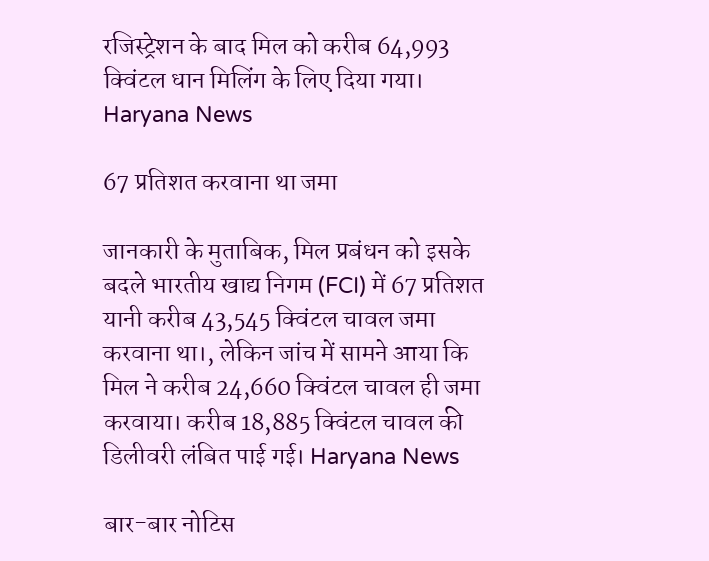रजिस्ट्रेशन के बाद मिल को करीब 64,993 क्विंटल धान मिलिंग के लिए दिया गया। Haryana News

67 प्रतिशत करवाना था जमा

जानकारी के मुताबिक, मिल प्रबंधन को इसके बदले भारतीय खाद्य निगम (FCI) में 67 प्रतिशत यानी करीब 43,545 क्विंटल चावल जमा करवाना था।, लेकिन जांच में सामने आया कि मिल ने करीब 24,660 क्विंटल चावल ही जमा करवाया। करीब 18,885 क्विंटल चावल की डिलीवरी लंबित पाई गई। Haryana News

बार-बार नोटिस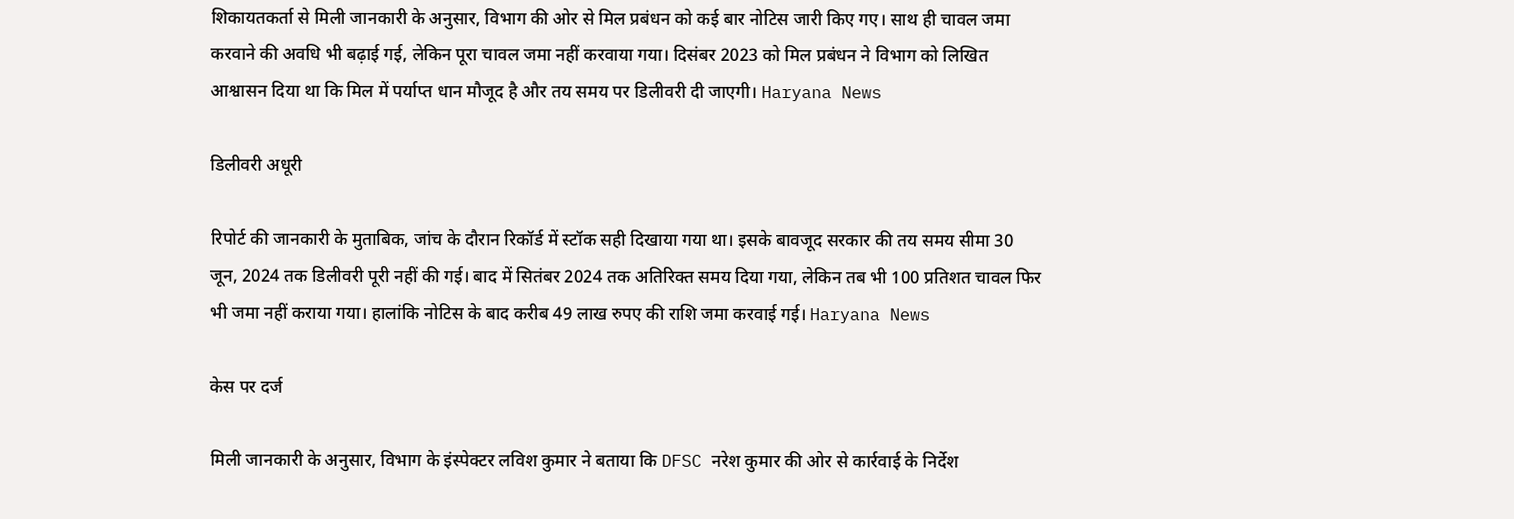शिकायतकर्ता से मिली जानकारी के अनुसार, विभाग की ओर से मिल प्रबंधन को कई बार नोटिस जारी किए गए। साथ ही चावल जमा करवाने की अवधि भी बढ़ाई गई, लेकिन पूरा चावल जमा नहीं करवाया गया। दिसंबर 2023 को मिल प्रबंधन ने विभाग को लिखित आश्वासन दिया था कि मिल में पर्याप्त धान मौजूद है और तय समय पर डिलीवरी दी जाएगी। Haryana News

डिलीवरी अधूरी

रिपोर्ट की जानकारी के मुताबिक, जांच के दौरान रिकॉर्ड में स्टॉक सही दिखाया गया था। इसके बावजूद सरकार की तय समय सीमा 30 जून, 2024 तक डिलीवरी पूरी नहीं की गई। बाद में सितंबर 2024 तक अतिरिक्त समय दिया गया, लेकिन तब भी 100 प्रतिशत चावल फिर भी जमा नहीं कराया गया। हालांकि नोटिस के बाद करीब 49 लाख रुपए की राशि जमा करवाई गई। Haryana News

केस पर दर्ज

मिली जानकारी के अनुसार, विभाग के इंस्पेक्टर लविश कुमार ने बताया कि DFSC नरेश कुमार की ओर से कार्रवाई के निर्देश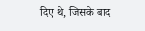दिए थे, जिसके बाद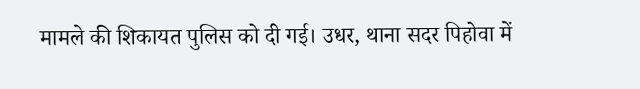मामले की शिकायत पुलिस को दी गई। उधर, थाना सदर पिहोवा में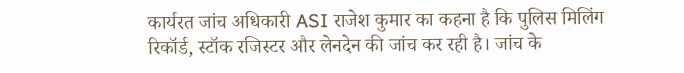कार्यरत जांच अधिकारी ASI राजेश कुमार का कहना है कि पुलिस मिलिंग रिकॉर्ड, स्टॉक रजिस्टर और लेनदेन की जांच कर रही है। जांच के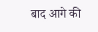बाद आगे की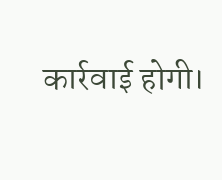कार्रवाई होगी।